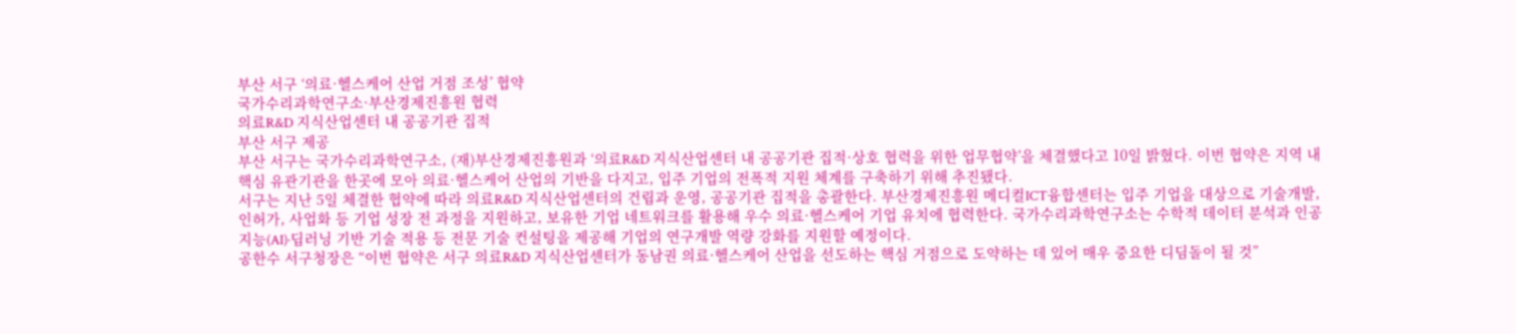부산 서구 ‘의료·헬스케어 산업 거점 조성’ 협약
국가수리과학연구소·부산경제진흥원 협력
의료R&D 지식산업센터 내 공공기관 집적
부산 서구 제공
부산 서구는 국가수리과학연구소, (재)부산경제진흥원과 ‘의료R&D 지식산업센터 내 공공기관 집적·상호 협력을 위한 업무협약’을 체결했다고 10일 밝혔다. 이번 협약은 지역 내 핵심 유관기관을 한곳에 모아 의료·헬스케어 산업의 기반을 다지고, 입주 기업의 전폭적 지원 체계를 구축하기 위해 추진됐다.
서구는 지난 5일 체결한 협약에 따라 의료R&D 지식산업센터의 건립과 운영, 공공기관 집적을 총괄한다. 부산경제진흥원 메디컬ICT융합센터는 입주 기업을 대상으로 기술개발, 인허가, 사업화 등 기업 성장 전 과정을 지원하고, 보유한 기업 네트워크를 활용해 우수 의료·헬스케어 기업 유치에 협력한다. 국가수리과학연구소는 수학적 데이터 분석과 인공지능(AI)·딥러닝 기반 기술 적용 등 전문 기술 컨설팅을 제공해 기업의 연구개발 역량 강화를 지원할 예정이다.
공한수 서구청장은 “이번 협약은 서구 의료R&D 지식산업센터가 동남권 의료·헬스케어 산업을 선도하는 핵심 거점으로 도약하는 데 있어 매우 중요한 디딤돌이 될 것”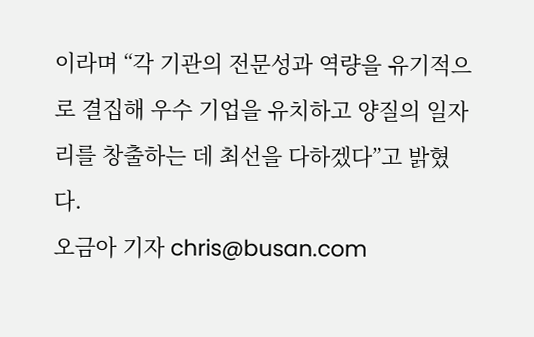이라며 “각 기관의 전문성과 역량을 유기적으로 결집해 우수 기업을 유치하고 양질의 일자리를 창출하는 데 최선을 다하겠다”고 밝혔다.
오금아 기자 chris@busan.com